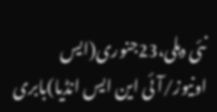نئی دہلی،23جنوری(ایس اونیوز/آئی این ایس انڈیا)بابری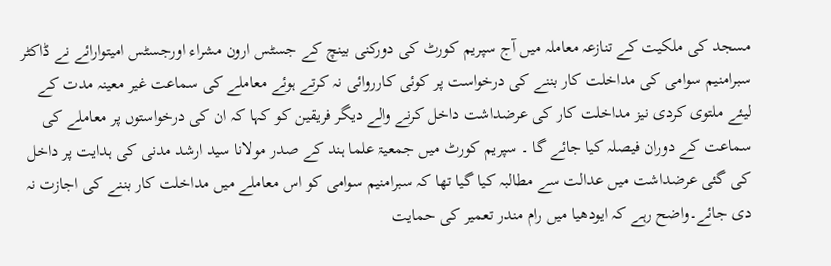مسجد کی ملکیت کے تنازعہ معاملہ میں آج سپریم کورٹ کی دورکنی بینچ کے جسٹس ارون مشراء اورجسٹس امیتوارائے نے ڈاکٹر سبرامنیم سوامی کی مداخلت کار بننے کی درخواست پر کوئی کارروائی نہ کرتے ہوئے معاملے کی سماعت غیر معینہ مدت کے لیئے ملتوی کردی نیز مداخلت کار کی عرضداشت داخل کرنے والے دیگر فریقین کو کہا کہ ان کی درخواستوں پر معاملے کی سماعت کے دوران فیصلہ کیا جائے گا ۔ سپریم کورٹ میں جمعیۃ علما ہند کے صدر مولانا سید ارشد مدنی کی ہدایت پر داخل کی گئی عرضداشت میں عدالت سے مطالبہ کیا گیا تھا کہ سبرامنیم سوامی کو اس معاملے میں مداخلت کار بننے کی اجازت نہ دی جائے۔واضح رہے کہ ایودھیا میں رام مندر تعمیر کی حمایت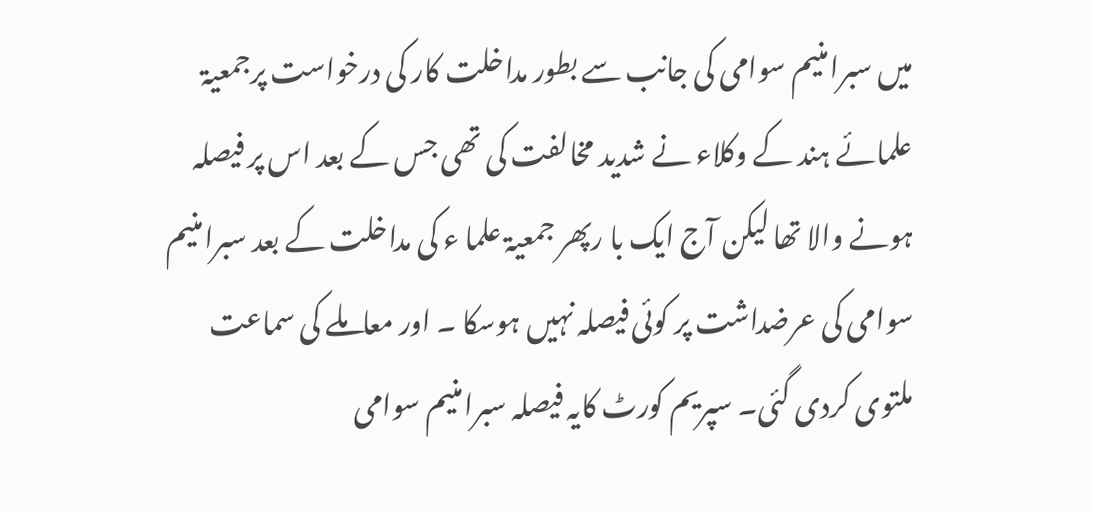میں سبرامنیم سوامی کی جانب سے بطور مداخلت کار کی درخواست پرجمعیۃ علمائے ہند کے وکلاء نے شدید مخالفت کی تھی جس کے بعد اس پر فیصلہ ہونے والا تھا لیکن آج ایک با رپھر جمعیۃ علما ء کی مداخلت کے بعد سبرامنیم سوامی کی عرضداشت پر کوئی فیصلہ نہیں ہوسکا ۔ اور معاملے کی سماعت ملتوی کردی گئی۔ سپریم کورٹ کایہ فیصلہ سبرامنیم سوامی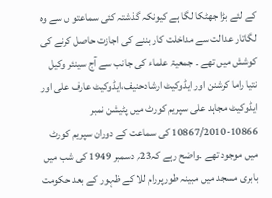کے لئے بڑا جھٹکا لگا ہے کیونکہ گذشتہ کئی سماعتو ں سے وہ لگاتار عدالت سے مداخلت کار بننے کی اجازت حاصل کرنے کی کوشش میں تھے ۔ جمعیۃ علماء کی جانب سے آج سینئر وکیل نتیا راما کرشنن اور ایڈوکیٹ ارشادحنیف،ایڈوکیٹ عارف علی اور ایڈوکیٹ مجاہد علی سپریم کورٹ میں پٹیشن نمبر 10866-10867/2010 کی سماعت کے دوران سپریم کورٹ میں موجود تھے ۔واضح رہے کہ23؍ دسمبر 1949 کی شب میں بابری مسجد میں مبینہ طورپررام للا کے ظہور کے بعد حکومت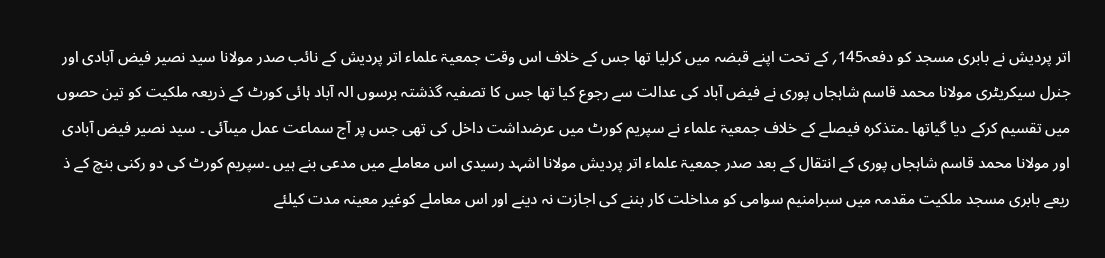اتر پردیش نے بابری مسجد کو دفعہ145؍ کے تحت اپنے قبضہ میں کرلیا تھا جس کے خلاف اس وقت جمعیۃ علماء اتر پردیش کے نائب صدر مولانا سید نصیر فیض آبادی اور جنرل سیکریٹری مولانا محمد قاسم شاہجاں پوری نے فیض آباد کی عدالت سے رجوع کیا تھا جس کا تصفیہ گذشتہ برسوں الہ آباد ہائی کورٹ کے ذریعہ ملکیت کو تین حصوں میں تقسیم کرکے دیا گیاتھا ۔متذکرہ فیصلے کے خلاف جمعیۃ علماء نے سپریم کورٹ میں عرضداشت داخل کی تھی جس پر آج سماعت عمل میںآئی ۔ سید نصیر فیض آبادی اور مولانا محمد قاسم شاہجاں پوری کے انتقال کے بعد صدر جمعیۃ علماء اتر پردیش مولانا اشہد رسیدی اس معاملے میں مدعی بنے ہیں ۔سپریم کورٹ کی دو رکنی بنچ کے ذ ریعے بابری مسجد ملکیت مقدمہ میں سبرامنیم سوامی کو مداخلت کار بننے کی اجازت نہ دینے اور اس معاملے کوغیر معینہ مدت کیلئے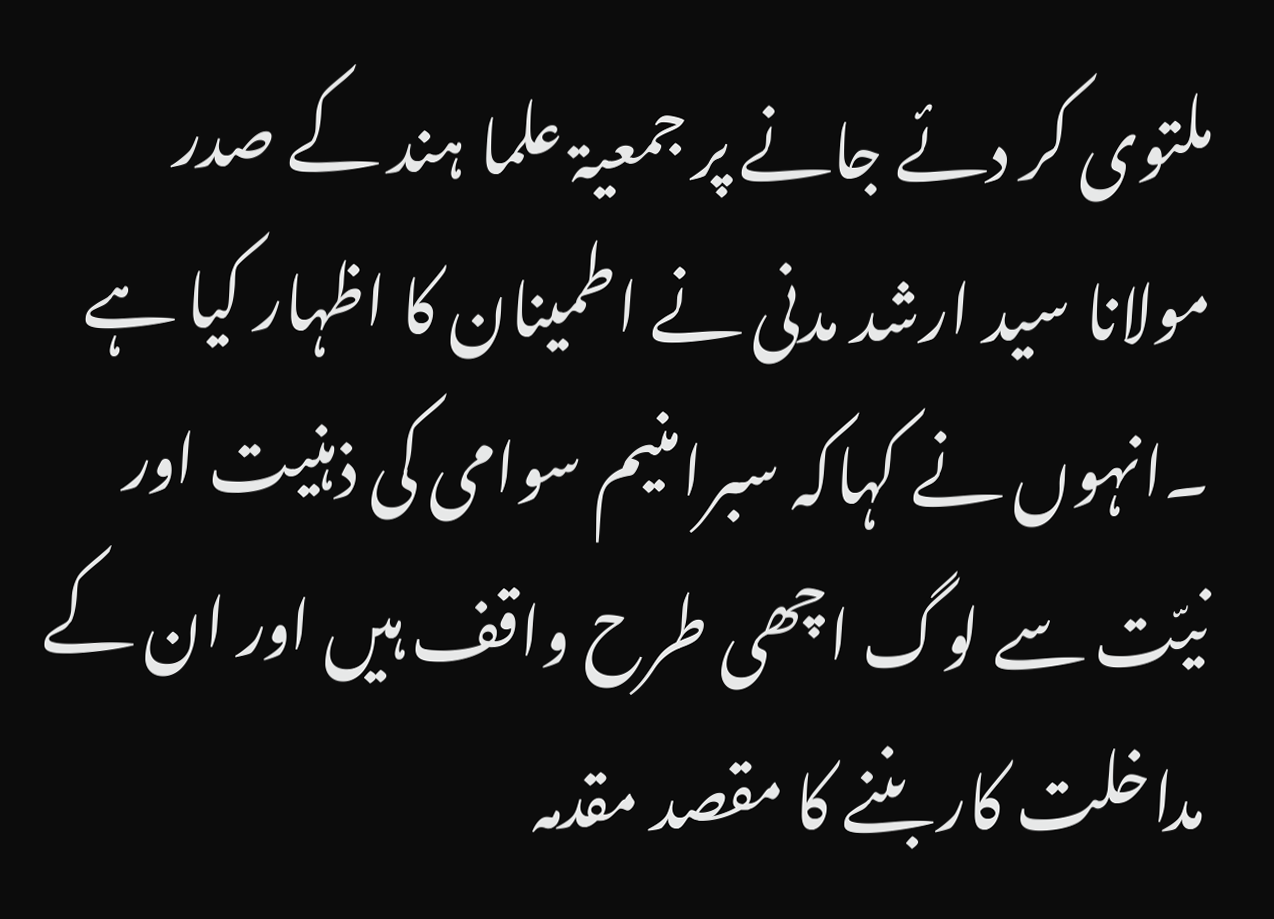ملتوی کر دئے جانے پر جمعیۃ علما ہند کے صدر مولانا سید ارشد مدنی نے اطمینان کا اظہار کیا ہے ۔انہوں نے کہاکہ سبرامنیم سوامی کی ذہنیت اور نیّت سے لوگ اچھی طرح واقف ہیں اور ان کے مداخلت کار بننے کا مقصد مقدمہ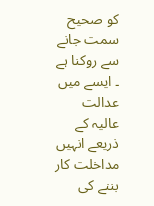کو صحیح سمت جانے سے روکنا ہے ۔ ایسے میں عدالت عالیہ کے ذریعے انہیں مداخلت کار بننے کی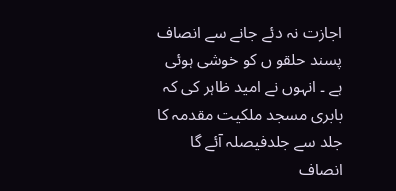اجازت نہ دئے جانے سے انصاف پسند حلقو ں کو خوشی ہوئی ہے ۔ انہوں نے امید ظاہر کی کہ بابری مسجد ملکیت مقدمہ کا جلد سے جلدفیصلہ آئے گا انصاف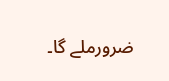ضرورملے گا۔